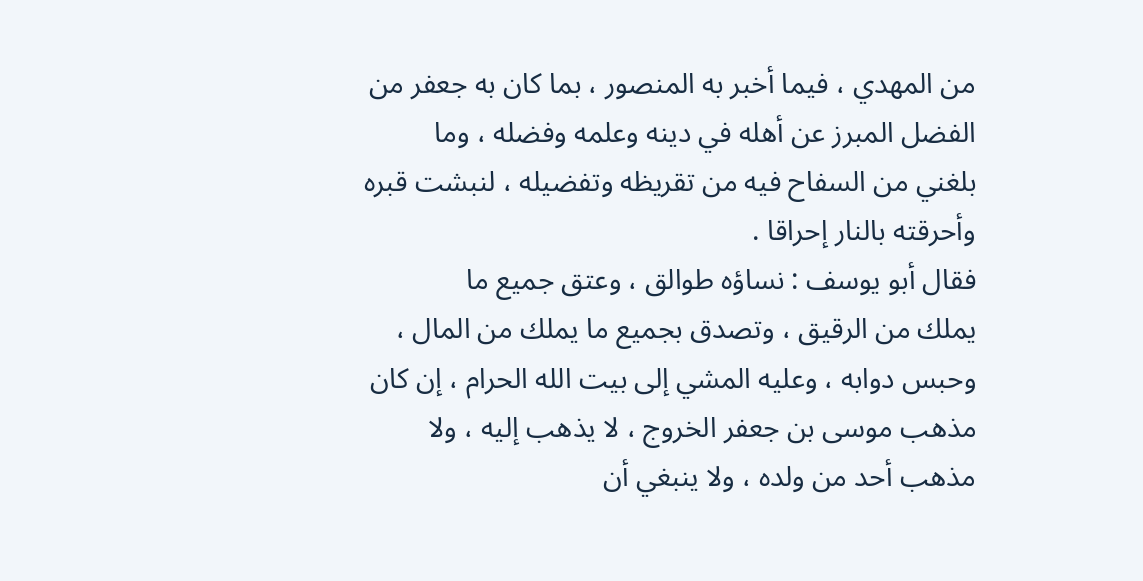من المهدي ، فيما أخبر به المنصور ، بما كان به جعفر من
الفضل المبرز عن أهله في دينه وعلمه وفضله ، وما
بلغني من السفاح فيه من تقريظه وتفضيله ، لنبشت قبره
وأحرقته بالنار إحراقا .
فقال أبو يوسف : نساؤه طوالق ، وعتق جميع ما
يملك من الرقيق ، وتصدق بجميع ما يملك من المال ،
وحبس دوابه ، وعليه المشي إلى بيت الله الحرام ، إن كان
مذهب موسى بن جعفر الخروج ، لا يذهب إليه ، ولا
مذهب أحد من ولده ، ولا ينبغي أن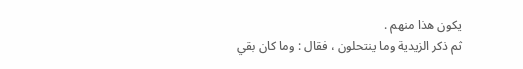يكون هذا منهم .
ثم ذكر الزيدية وما ينتحلون ، فقال : وما كان بقي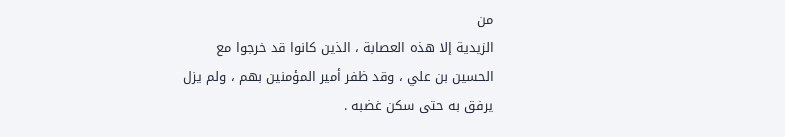من
الزيدية إلا هذه العصابة ، الذين كانوا قد خرجوا مع
الحسين بن علي ، وقد ظفر أمير المؤمنين بهم ، ولم يزل
يرفق به حتى سكن غضبه .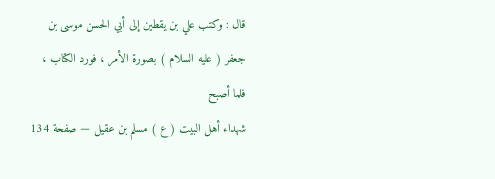قال : وكتب علي بن يقطين إلى أبي الحسن موسى بن
جعفر ( عليه السلام ) بصورة الأمر ، فورد الكتاب ، فلما أصبح
شهداء أهل البيت ( ع ) مسلم بن عقيل — صفحة 134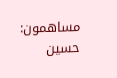مساهمون: حسين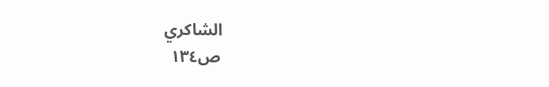الشاكري
ص١٣٤